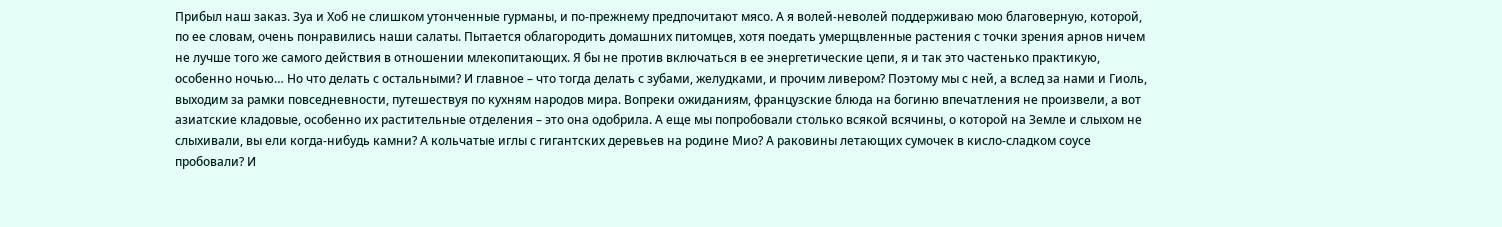Прибыл наш заказ. Зуа и Хоб не слишком утонченные гурманы, и по-прежнему предпочитают мясо. А я волей-неволей поддерживаю мою благоверную, которой, по ее словам, очень понравились наши салаты. Пытается облагородить домашних питомцев, хотя поедать умерщвленные растения с точки зрения арнов ничем не лучше того же самого действия в отношении млекопитающих. Я бы не против включаться в ее энергетические цепи, я и так это частенько практикую, особенно ночью… Но что делать с остальными? И главное – что тогда делать с зубами, желудками, и прочим ливером? Поэтому мы с ней, а вслед за нами и Гиоль, выходим за рамки повседневности, путешествуя по кухням народов мира. Вопреки ожиданиям, французские блюда на богиню впечатления не произвели, а вот азиатские кладовые, особенно их растительные отделения – это она одобрила. А еще мы попробовали столько всякой всячины, о которой на Земле и слыхом не слыхивали, вы ели когда-нибудь камни? А кольчатые иглы с гигантских деревьев на родине Мио? А раковины летающих сумочек в кисло-сладком соусе пробовали? И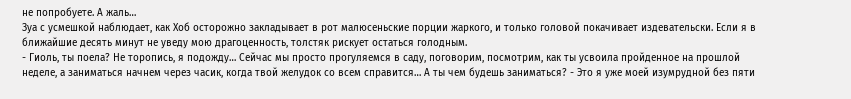не попробуете. А жаль…
Зуа с усмешкой наблюдает, как Хоб осторожно закладывает в рот малюсеньские порции жаркого, и только головой покачивает издевательски. Если я в ближайшие десять минут не уведу мою драгоценность, толстяк рискует остаться голодным.
- Гиоль, ты поела? Не торопись, я подожду… Сейчас мы просто прогуляемся в саду, поговорим, посмотрим, как ты усвоила пройденное на прошлой неделе, а заниматься начнем через часик, когда твой желудок со всем справится… А ты чем будешь заниматься? - Это я уже моей изумрудной без пяти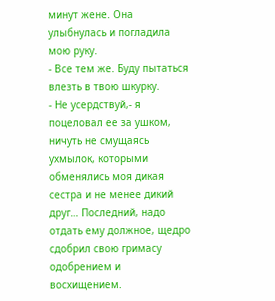минут жене. Она улыбнулась и погладила мою руку.
- Все тем же. Буду пытаться влезть в твою шкурку.
- Не усердствуй,- я поцеловал ее за ушком, ничуть не смущаясь ухмылок, которыми обменялись моя дикая сестра и не менее дикий друг… Последний, надо отдать ему должное, щедро сдобрил свою гримасу одобрением и восхищением.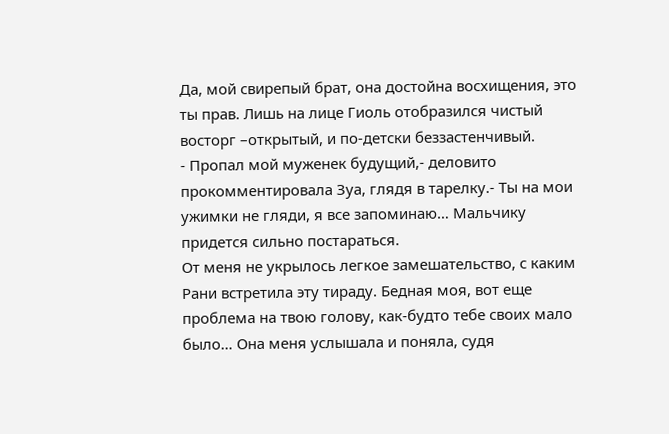Да, мой свирепый брат, она достойна восхищения, это ты прав. Лишь на лице Гиоль отобразился чистый восторг –открытый, и по-детски беззастенчивый.
- Пропал мой муженек будущий,- деловито прокомментировала Зуа, глядя в тарелку.- Ты на мои ужимки не гляди, я все запоминаю… Мальчику придется сильно постараться.
От меня не укрылось легкое замешательство, с каким Рани встретила эту тираду. Бедная моя, вот еще проблема на твою голову, как-будто тебе своих мало было… Она меня услышала и поняла, судя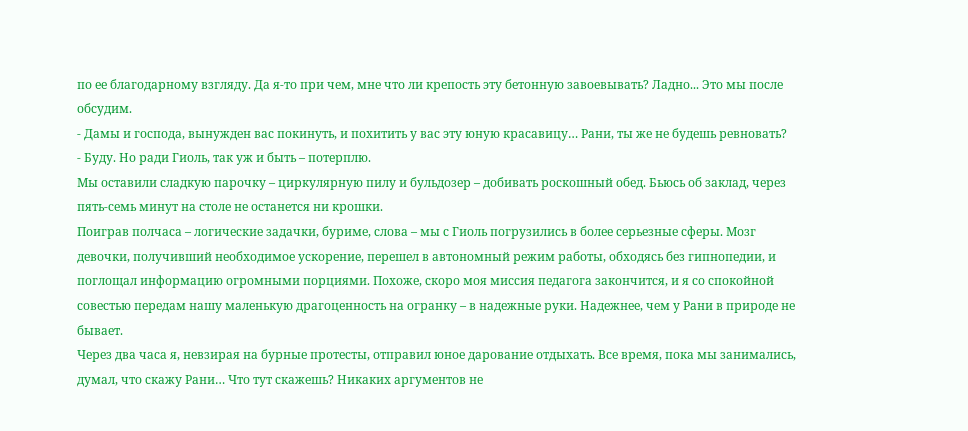по ее благодарному взгляду. Да я-то при чем, мне что ли крепость эту бетонную завоевывать? Ладно... Это мы после обсудим.
- Дамы и господа, вынужден вас покинуть, и похитить у вас эту юную красавицу… Рани, ты же не будешь ревновать?
- Буду. Но ради Гиоль, так уж и быть – потерплю.
Мы оставили сладкую парочку – циркулярную пилу и бульдозер – добивать роскошный обед. Бьюсь об заклад, через пять-семь минут на столе не останется ни крошки.
Поиграв полчаса – логические задачки, буриме, слова – мы с Гиоль погрузились в более серьезные сферы. Мозг девочки, получивший необходимое ускорение, перешел в автономный режим работы, обходясь без гипнопедии, и поглощал информацию огромными порциями. Похоже, скоро моя миссия педагога закончится, и я со спокойной совестью передам нашу маленькую драгоценность на огранку – в надежные руки. Надежнее, чем у Рани в природе не бывает.
Через два часа я, невзирая на бурные протесты, отправил юное дарование отдыхать. Все время, пока мы занимались, думал, что скажу Рани… Что тут скажешь? Никаких аргументов не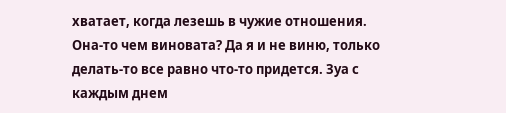хватает, когда лезешь в чужие отношения. Она-то чем виновата? Да я и не виню, только делать-то все равно что-то придется. Зуа с каждым днем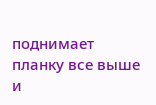поднимает планку все выше и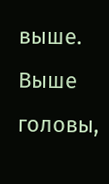выше. Выше головы,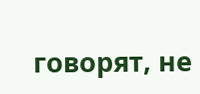говорят, не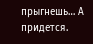прыгнешь… А придется.